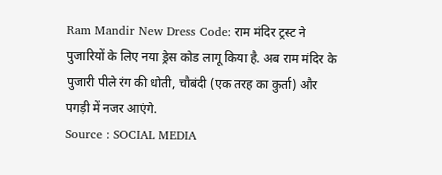Ram Mandir New Dress Code: राम मंदिर ट्रस्ट ने पुजारियों के लिए नया ड्रेस कोड लागू किया है. अब राम मंदिर के पुजारी पीले रंग की धोती, चौबंदी (एक तरह का कुर्ता) और पगड़ी में नजर आएंगे.
Source : SOCIAL MEDIA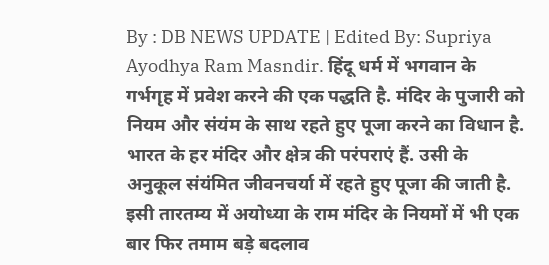By : DB NEWS UPDATE | Edited By: Supriya
Ayodhya Ram Masndir. हिंदू धर्म में भगवान के गर्भगृह में प्रवेश करने की एक पद्धति है. मंदिर के पुजारी को नियम और संयंम के साथ रहते हुए पूजा करने का विधान है. भारत के हर मंदिर और क्षेत्र की परंपराएं हैं. उसी के अनुकूल संयंमित जीवनचर्या में रहते हुए पूजा की जाती है. इसी तारतम्य में अयोध्या के राम मंदिर के नियमों में भी एक बार फिर तमाम बड़े बदलाव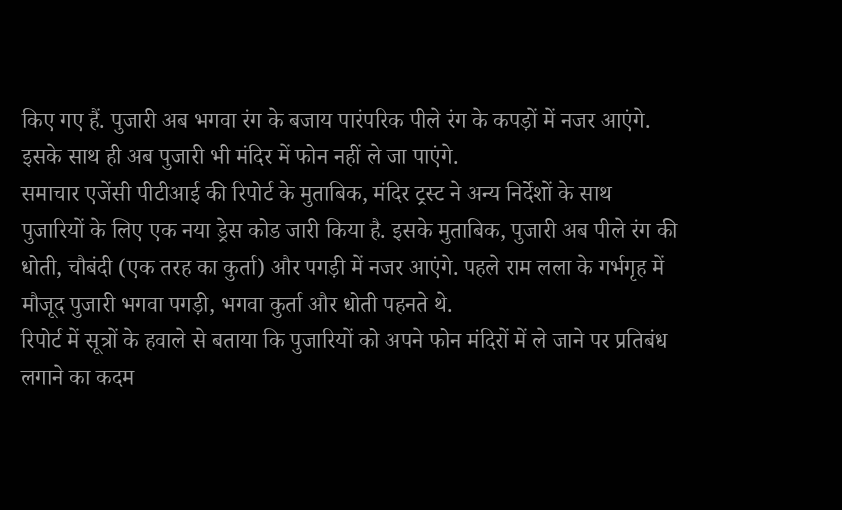किए गए हैं. पुजारी अब भगवा रंग के बजाय पारंपरिक पीले रंग के कपड़ों में नजर आएंगे. इसके साथ ही अब पुजारी भी मंदिर में फोन नहीं ले जा पाएंगे.
समाचार एजेंसी पीटीआई की रिपोर्ट के मुताबिक, मंदिर ट्रस्ट ने अन्य निर्देशों के साथ पुजारियों के लिए एक नया ड्रेस कोड जारी किया है. इसके मुताबिक, पुजारी अब पीले रंग की धोती, चौबंदी (एक तरह का कुर्ता) और पगड़ी में नजर आएंगे. पहले राम लला के गर्भगृह में मौजूद पुजारी भगवा पगड़ी, भगवा कुर्ता और धोती पहनते थे.
रिपोर्ट में सूत्रों के हवाले से बताया कि पुजारियों को अपने फोन मंदिरों में ले जाने पर प्रतिबंध लगाने का कदम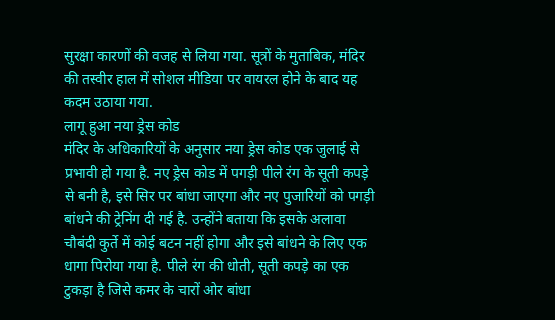सुरक्षा कारणों की वजह से लिया गया. सूत्रों के मुताबिक, मंदिर की तस्वीर हाल में सोशल मीडिया पर वायरल होने के बाद यह कदम उठाया गया.
लागू हुआ नया ड्रेस कोड
मंदिर के अधिकारियों के अनुसार नया ड्रेस कोड एक जुलाई से प्रभावी हो गया है. नए ड्रेस कोड में पगड़ी पीले रंग के सूती कपड़े से बनी है, इसे सिर पर बांधा जाएगा और नए पुजारियों को पगड़ी बांधने की ट्रेनिंग दी गई है. उन्होंने बताया कि इसके अलावा चौबंदी कुर्ते में कोई बटन नहीं होगा और इसे बांधने के लिए एक धागा पिरोया गया है. पीले रंग की धोती, सूती कपड़े का एक टुकड़ा है जिसे कमर के चारों ओर बांधा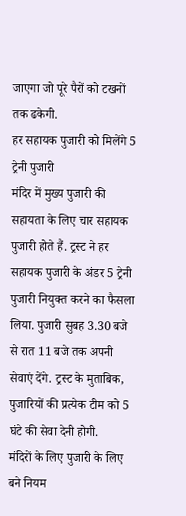जाएगा जो पूरे पैरों को टखनों तक ढकेगी.
हर सहायक पुजारी को मिलेंगे 5 ट्रेनी पुजारी
मंदिर में मुख्य पुजारी की सहायता के लिए चार सहायक पुजारी होते हैं. ट्रस्ट ने हर सहायक पुजारी के अंडर 5 ट्रेनी पुजारी नियुक्त करने का फैसला लिया. पुजारी सुबह 3.30 बजे से रात 11 बजे तक अपनी सेवाएं देंगे. ट्रस्ट के मुताबिक, पुजारियों की प्रत्येक टीम को 5 घंटे की सेवा देनी होगी.
मंदिरों के लिए पुजारी के लिए बने नियम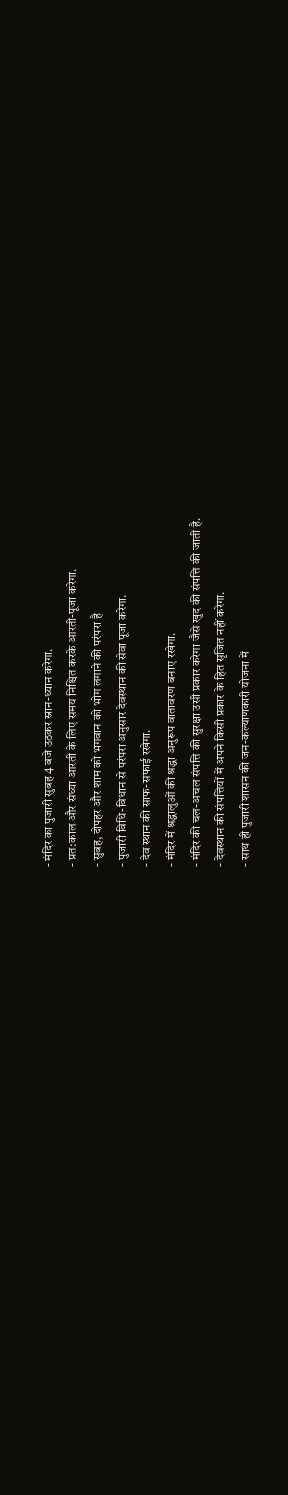- मंदिर का पुजारी सुबह 4 बजे उठकर स्नान-ध्यान करेगा.
- प्रत:काल और संध्या आरती के लिए समय निश्चित करके आरती-पूजा करेगा.
- सुबह, दोपहर और शाम को भगवान को भोग लगाने की परंपरा है
- पुजारी विधि-विधान से परंपरा अनुसार देवस्थान की सेवा पूजा करेगा.
- देव स्थान की साफ-सफाई रखेगा.
- मंदिर में श्रद्धालुओं की श्रद्धा अनुरूप वातावरण बनाए रखेगा.
- मंदिर की चल-अचल संपत्ति की सुरक्षा उसी प्रकार करेगा जैसे खुद की संपत्ति की जाती है.
- देवस्थान की संपत्तियों में अपने किसी प्रकार के हित सृजित नहीं करेगा.
- साथ ही पुजारी शासन की जन-कल्याणकारी योजना में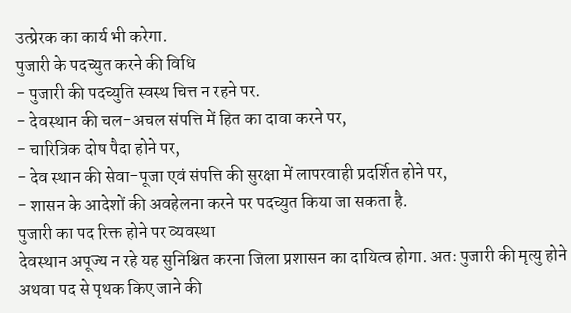उत्प्रेरक का कार्य भी करेगा.
पुजारी के पदच्युत करने की विधि
- पुजारी की पदच्युति स्वस्थ चित्त न रहने पर.
- देवस्थान की चल-अचल संपत्ति में हित का दावा करने पर,
- चारित्रिक दोष पैदा होने पर,
- देव स्थान की सेवा-पूजा एवं संपत्ति की सुरक्षा में लापरवाही प्रदर्शित होने पर,
- शासन के आदेशों की अवहेलना करने पर पदच्युत किया जा सकता है.
पुजारी का पद रिक्त होने पर व्यवस्था
देवस्थान अपूज्य न रहे यह सुनिश्चित करना जिला प्रशासन का दायित्व होगा. अतः पुजारी की मृत्यु होने अथवा पद से पृथक किए जाने की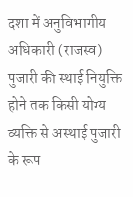दशा में अनुविभागीय अधिकारी (राजस्व) पुजारी की स्थाई नियुक्ति होने तक किसी योग्य व्यक्ति से अस्थाई पुजारी के रूप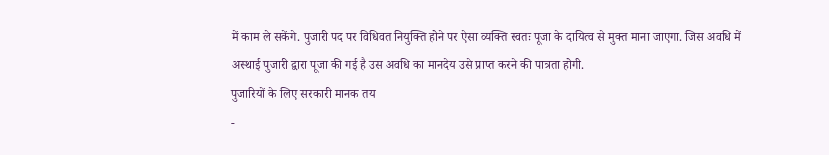में काम ले सकेंगे. पुजारी पद पर विधिवत नियुक्ति होने पर ऐसा व्यक्ति स्वतः पूजा के दायित्व से मुक्त माना जाएगा. जिस अवधि में अस्थाई पुजारी द्वारा पूजा की गई है उस अवधि का मानदेय उसे प्राप्त करने की पात्रता होगी.
पुजारियों के लिए सरकारी मानक तय
-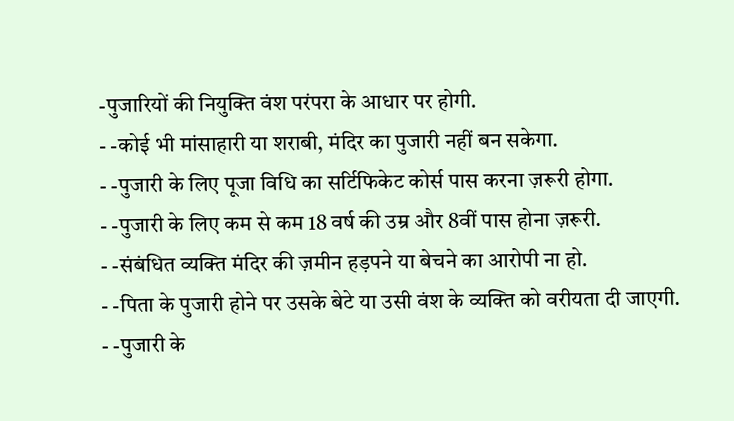-पुजारियों की नियुक्ति वंश परंपरा के आधार पर होगी.
- -कोई भी मांसाहारी या शराबी, मंदिर का पुजारी नहीं बन सकेगा.
- -पुजारी के लिए पूजा विधि का सर्टिफिकेट कोर्स पास करना ज़रूरी होगा.
- -पुजारी के लिए कम से कम 18 वर्ष की उम्र और 8वीं पास होना ज़रूरी.
- -संबंधित व्यक्ति मंदिर की ज़मीन हड़पने या बेचने का आरोपी ना हो.
- -पिता के पुजारी होने पर उसके बेटे या उसी वंश के व्यक्ति को वरीयता दी जाएगी.
- -पुजारी के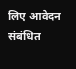लिए आवेदन संबंधित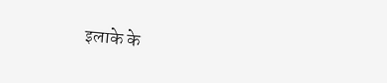इलाके के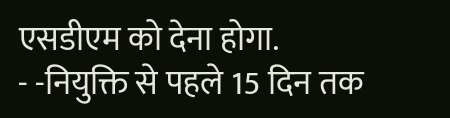एसडीएम को देना होगा.
- -नियुक्ति से पहले 15 दिन तक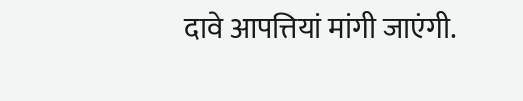दावे आपत्तियां मांगी जाएंगी.